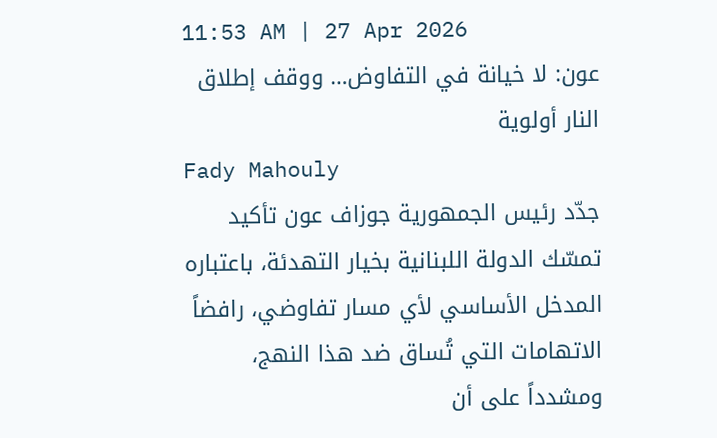11:53 AM | 27 Apr 2026
عون: لا خيانة في التفاوض… ووقف إطلاق النار أولوية
Fady Mahouly
جدّد رئيس الجمهورية جوزاف عون تأكيد تمسّك الدولة اللبنانية بخيار التهدئة، باعتباره المدخل الأساسي لأي مسار تفاوضي، رافضاً الاتهامات التي تُساق ضد هذا النهج، ومشدداً على أن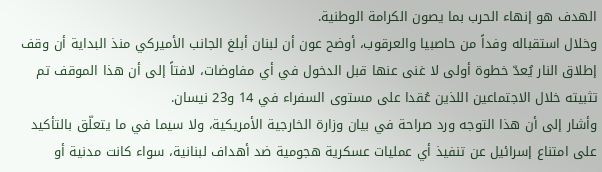الهدف هو إنهاء الحرب بما يصون الكرامة الوطنية.
وخلال استقباله وفداً من حاصبيا والعرقوب، أوضح عون أن لبنان أبلغ الجانب الأميركي منذ البداية أن وقف إطلاق النار يُعدّ خطوة أولى لا غنى عنها قبل الدخول في أي مفاوضات، لافتاً إلى أن هذا الموقف تم تثبيته خلال الاجتماعين اللذين عُقدا على مستوى السفراء في 14 و23 نيسان.
وأشار إلى أن هذا التوجه ورد صراحة في بيان وزارة الخارجية الأمريكية، ولا سيما في ما يتعلّق بالتأكيد على امتناع إسرائيل عن تنفيذ أي عمليات عسكرية هجومية ضد أهداف لبنانية، سواء كانت مدنية أو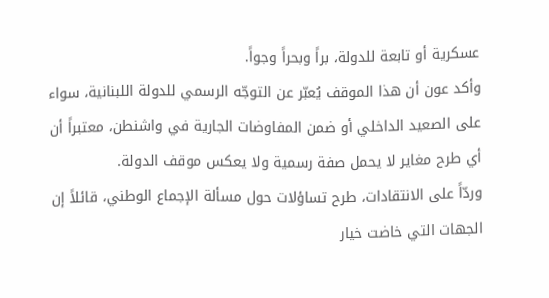عسكرية أو تابعة للدولة، براً وبحراً وجواً.
وأكد عون أن هذا الموقف يُعبّر عن التوجّه الرسمي للدولة اللبنانية، سواء على الصعيد الداخلي أو ضمن المفاوضات الجارية في واشنطن، معتبراً أن أي طرح مغاير لا يحمل صفة رسمية ولا يعكس موقف الدولة.
وردّاً على الانتقادات، طرح تساؤلات حول مسألة الإجماع الوطني، قائلاً إن الجهات التي خاضت خيار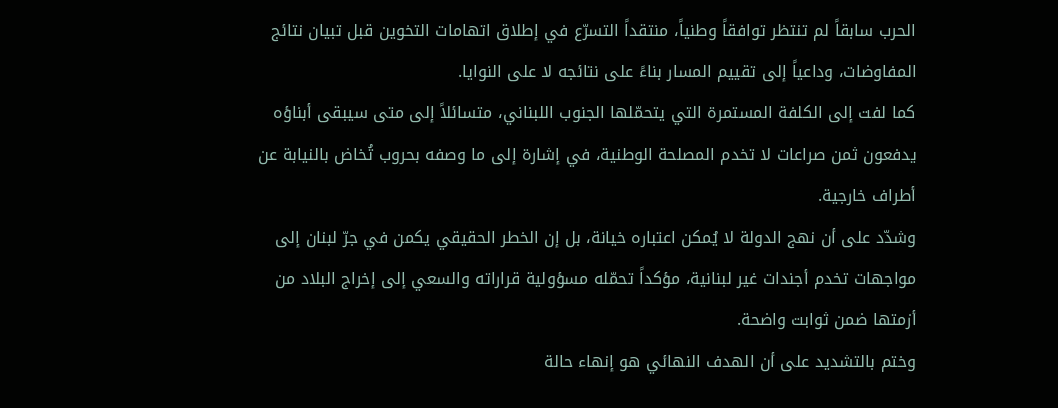الحرب سابقاً لم تنتظر توافقاً وطنياً، منتقداً التسرّع في إطلاق اتهامات التخوين قبل تبيان نتائج المفاوضات، وداعياً إلى تقييم المسار بناءً على نتائجه لا على النوايا.
كما لفت إلى الكلفة المستمرة التي يتحمّلها الجنوب اللبناني، متسائلاً إلى متى سيبقى أبناؤه يدفعون ثمن صراعات لا تخدم المصلحة الوطنية، في إشارة إلى ما وصفه بحروب تُخاض بالنيابة عن أطراف خارجية.
وشدّد على أن نهج الدولة لا يُمكن اعتباره خيانة، بل إن الخطر الحقيقي يكمن في جرّ لبنان إلى مواجهات تخدم أجندات غير لبنانية، مؤكداً تحمّله مسؤولية قراراته والسعي إلى إخراج البلاد من أزمتها ضمن ثوابت واضحة.
وختم بالتشديد على أن الهدف النهائي هو إنهاء حالة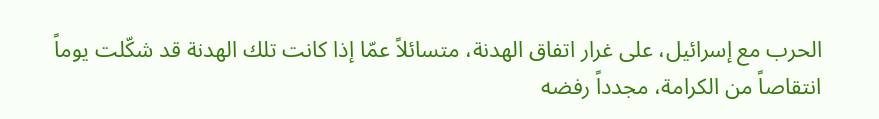الحرب مع إسرائيل، على غرار اتفاق الهدنة، متسائلاً عمّا إذا كانت تلك الهدنة قد شكّلت يوماً انتقاصاً من الكرامة، مجدداً رفضه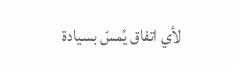لأي اتفاق يُمسّ بسيادة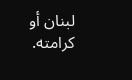لبنان أو كرامته.